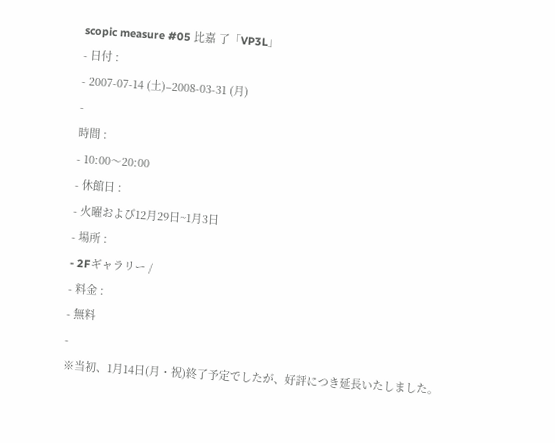scopic measure #05 比嘉 了「VP3L」
- 日付 :
- 2007-07-14 (土)–2008-03-31 (月)
-
時間 :
- 10:00〜20:00
- 休館日 :
- 火曜および12月29日~1月3日
- 場所 :
- 2Fギャラリー /
- 料金 :
- 無料
-
※当初、1月14日(月・祝)終了予定でしたが、好評につき延長いたしました。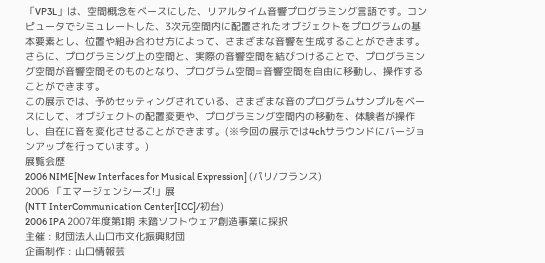「VP3L」は、空間概念をベースにした、リアルタイム音響プログラミング言語です。コンピュータでシミュレートした、3次元空間内に配置されたオブジェクトをプログラムの基本要素とし、位置や組み合わせ方によって、さまざまな音響を生成することができます。さらに、プログラミング上の空間と、実際の音響空間を結びつけることで、プログラミング空間が音響空間そのものとなり、プログラム空間=音響空間を自由に移動し、操作することができます。
この展示では、予めセッティングされている、さまざまな音のプログラムサンプルをベースにして、オブジェクトの配置変更や、プログラミング空間内の移動を、体験者が操作し、自在に音を変化させることができます。(※今回の展示では4chサラウンドにバージョンアップを行っています。)
展覧会歴
2006 NIME[New Interfaces for Musical Expression] (パリ/フランス)
2006 「エマージェンシーズ!」展
(NTT InterCommunication Center[ICC]/初台)
2006 IPA 2007年度第I期 未踏ソフトウェア創造事業に採択
主催 : 財団法人山口市文化振興財団
企画制作 : 山口情報芸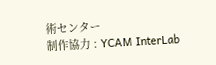術センター
制作協力 : YCAM InterLab